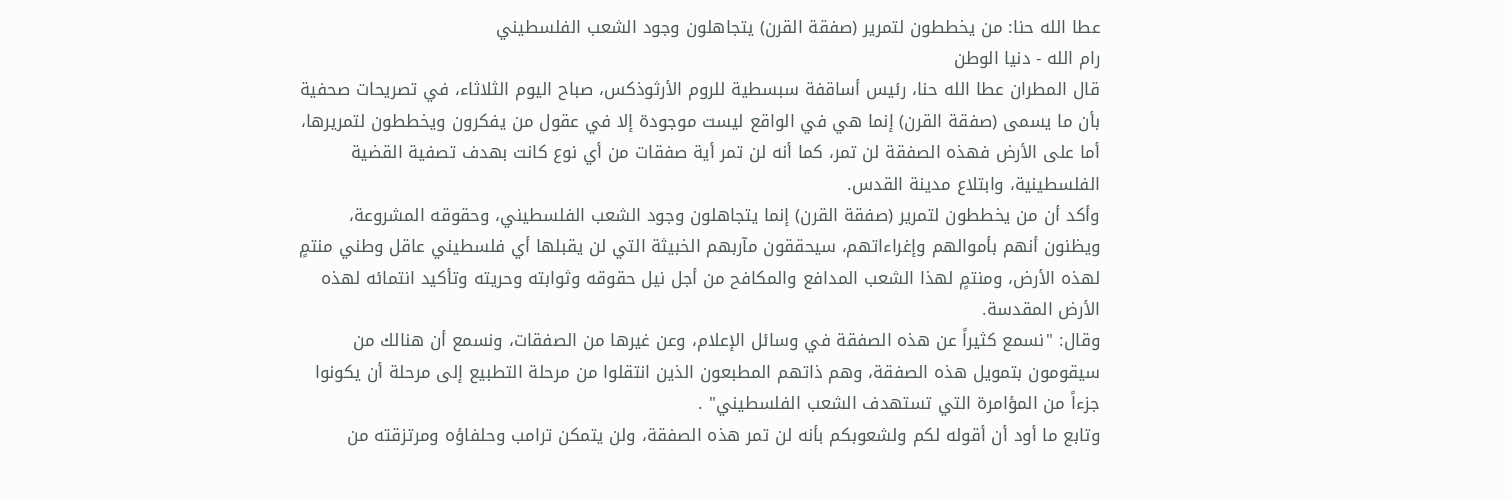عطا الله حنا: من يخططون لتمرير (صفقة القرن) يتجاهلون وجود الشعب الفلسطيني
رام الله - دنيا الوطن
قال المطران عطا الله حنا، رئيس أساقفة سبسطية للروم الأرثوذكس، صباح اليوم الثلاثاء، في تصريحات صحفية بأن ما يسمى (صفقة القرن) إنما هي في الواقع ليست موجودة إلا في عقول من يفكرون ويخططون لتمريرها، أما على الأرض فهذه الصفقة لن تمر، كما أنه لن تمر أية صفقات من أي نوع كانت بهدف تصفية القضية الفلسطينية، وابتلاع مدينة القدس.
وأكد أن من يخططون لتمرير (صفقة القرن) إنما يتجاهلون وجود الشعب الفلسطيني، وحقوقه المشروعة، ويظنون أنهم بأموالهم وإغراءاتهم، سيحققون مآربهم الخبيثة التي لن يقبلها أي فلسطيني عاقل وطني منتمٍ لهذه الأرض، ومنتمٍ لهذا الشعب المدافع والمكافح من أجل نيل حقوقه وثوابته وحريته وتأكيد انتمائه لهذه الأرض المقدسة.
وقال: "نسمع كثيراً عن هذه الصفقة في وسائل الإعلام، وعن غيرها من الصفقات، ونسمع أن هنالك من سيقومون بتمويل هذه الصفقة، وهم ذاتهم المطبعون الذين انتقلوا من مرحلة التطبيع إلى مرحلة أن يكونوا جزءاً من المؤامرة التي تستهدف الشعب الفلسطيني" .
وتابع ما أود أن أقوله لكم ولشعوبكم بأنه لن تمر هذه الصفقة، ولن يتمكن ترامب وحلفاؤه ومرتزقته من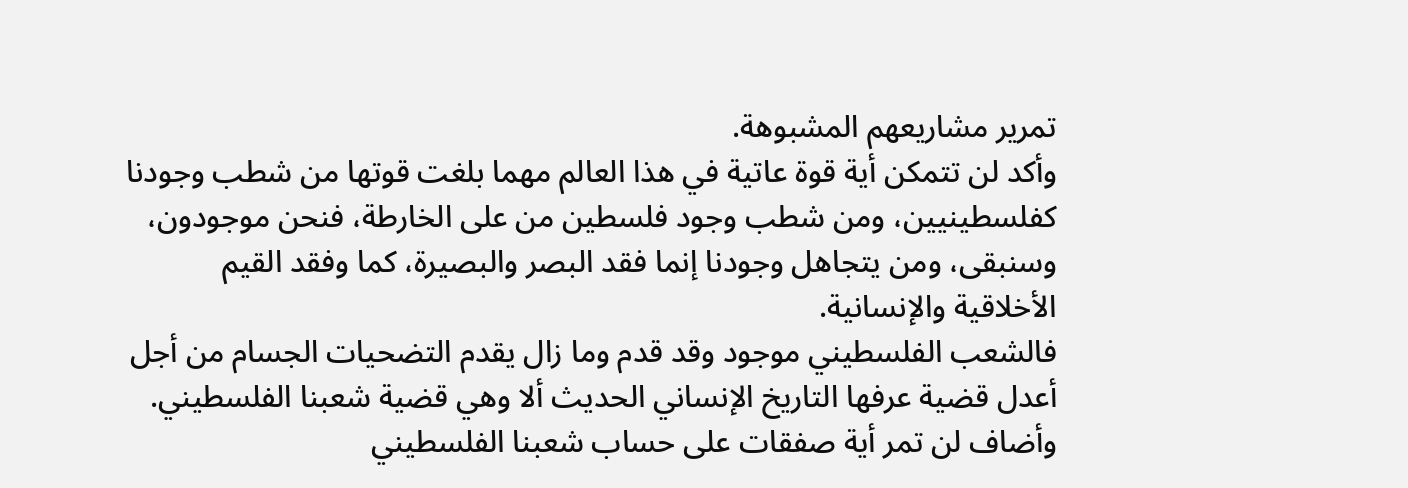تمرير مشاريعهم المشبوهة.
وأكد لن تتمكن أية قوة عاتية في هذا العالم مهما بلغت قوتها من شطب وجودنا كفلسطينيين، ومن شطب وجود فلسطين من على الخارطة، فنحن موجودون، وسنبقى، ومن يتجاهل وجودنا إنما فقد البصر والبصيرة، كما وفقد القيم الأخلاقية والإنسانية.
فالشعب الفلسطيني موجود وقد قدم وما زال يقدم التضحيات الجسام من أجل أعدل قضية عرفها التاريخ الإنساني الحديث ألا وهي قضية شعبنا الفلسطيني.
وأضاف لن تمر أية صفقات على حساب شعبنا الفلسطيني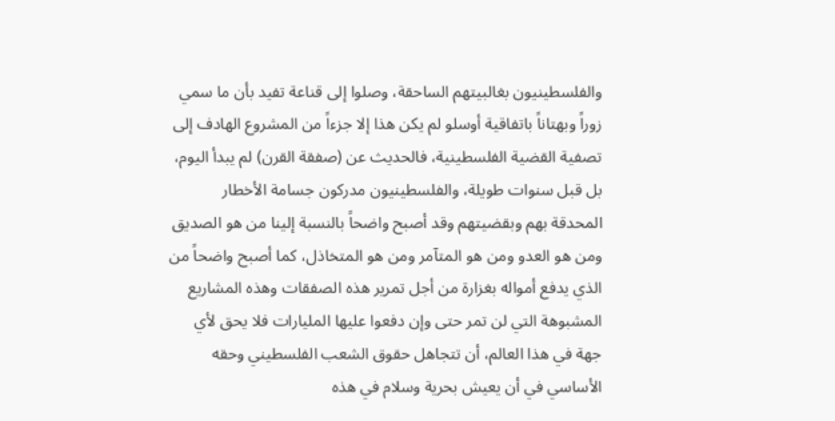والفلسطينيون بغالبيتهم الساحقة، وصلوا إلى قناعة تفيد بأن ما سمي زوراً وبهتاناً باتفاقية أوسلو لم يكن هذا إلا جزءاً من المشروع الهادف إلى تصفية القضية الفلسطينية، فالحديث عن (صفقة القرن) لم يبدأ اليوم، بل قبل سنوات طويلة، والفلسطينيون مدركون جسامة الأخطار المحدقة بهم وبقضيتهم وقد أصبح واضحاً بالنسبة إلينا من هو الصديق ومن هو العدو ومن هو المتآمر ومن هو المتخاذل، كما أصبح واضحاً من الذي يدفع أمواله بغزارة من أجل تمرير هذه الصفقات وهذه المشاريع المشبوهة التي لن تمر حتى وإن دفعوا عليها المليارات فلا يحق لأي جهة في هذا العالم، أن تتجاهل حقوق الشعب الفلسطيني وحقه الأساسي في أن يعيش بحرية وسلام في هذه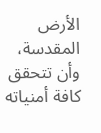الأرض المقدسة، وأن تتحقق كافة أمنياته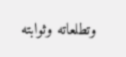وتطلعاته وثوابته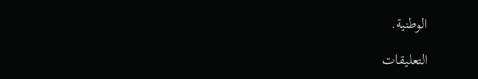الوطنية.

التعليقات